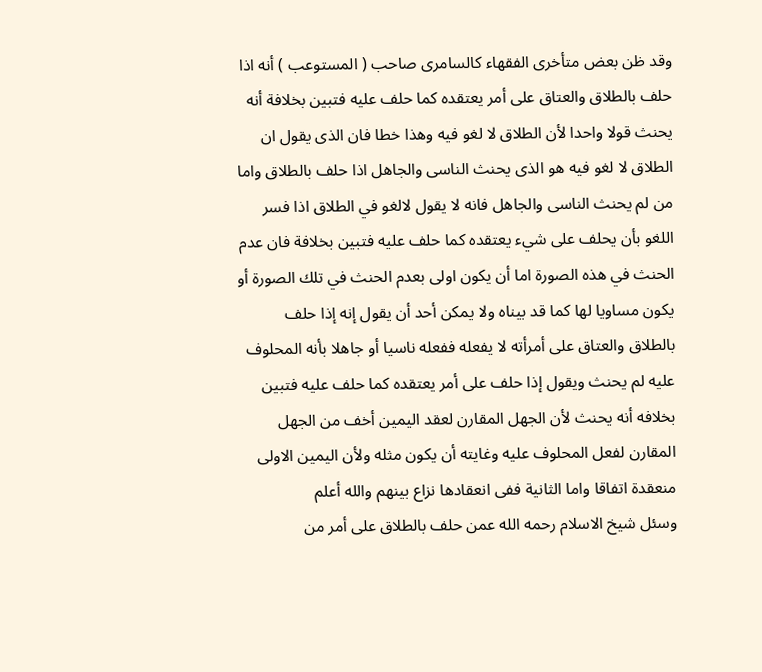وقد ظن بعض متأخرى الفقهاء كالسامرى صاحب ( المستوعب ) أنه اذا حلف بالطلاق والعتاق على أمر يعتقده كما حلف عليه فتبين بخلافة أنه يحنث قولا واحدا لأن الطلاق لا لغو فيه وهذا خطا فان الذى يقول ان الطلاق لا لغو فيه هو الذى يحنث الناسى والجاهل اذا حلف بالطلاق واما من لم يحنث الناسى والجاهل فانه لا يقول لالغو في الطلاق اذا فسر اللغو بأن يحلف على شيء يعتقده كما حلف عليه فتبين بخلافة فان عدم الحنث في هذه الصورة اما أن يكون اولى بعدم الحنث في تلك الصورة أو يكون مساويا لها كما قد بيناه ولا يمكن أحد أن يقول إنه إذا حلف بالطلاق والعتاق على أمرأته لا يفعله ففعله ناسيا أو جاهلا بأنه المحلوف عليه لم يحنث ويقول إذا حلف على أمر يعتقده كما حلف عليه فتبين بخلافه أنه يحنث لأن الجهل المقارن لعقد اليمين أخف من الجهل المقارن لفعل المحلوف عليه وغايته أن يكون مثله ولأن اليمين الاولى منعقدة اتفاقا واما الثانية ففى انعقادها نزاع بينهم والله أعلم
وسئل شيخ الاسلام رحمه الله عمن حلف بالطلاق على أمر من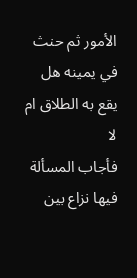الأمور ثم حنث في يمينه هل يقع به الطلاق ام لا
فأجاب المسألة فيها نزاع بين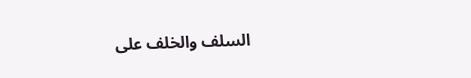السلف والخلف على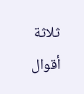ثلاثة أقوال